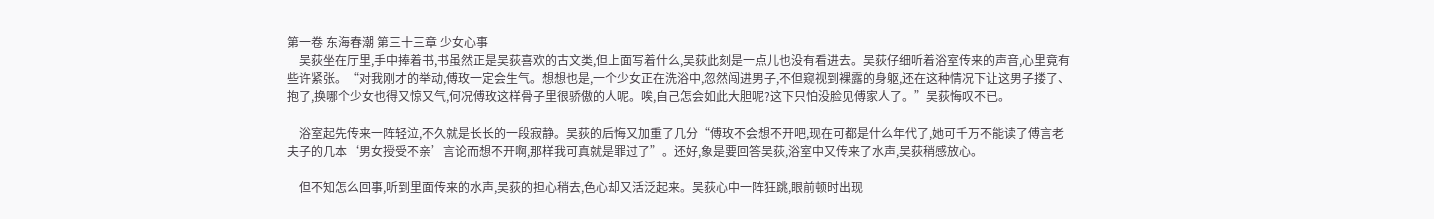第一卷 东海春潮 第三十三章 少女心事
    吴荻坐在厅里,手中捧着书,书虽然正是吴荻喜欢的古文类,但上面写着什么,吴荻此刻是一点儿也没有看进去。吴荻仔细听着浴室传来的声音,心里竟有些许紧张。“对我刚才的举动,傅玫一定会生气。想想也是,一个少女正在洗浴中,忽然闯进男子,不但窥视到裸露的身躯,还在这种情况下让这男子搂了、抱了,换哪个少女也得又惊又气,何况傅玫这样骨子里很骄傲的人呢。唉,自己怎会如此大胆呢?这下只怕没脸见傅家人了。”吴荻悔叹不已。

    浴室起先传来一阵轻泣,不久就是长长的一段寂静。吴荻的后悔又加重了几分“傅玫不会想不开吧,现在可都是什么年代了,她可千万不能读了傅言老夫子的几本‘男女授受不亲’言论而想不开啊,那样我可真就是罪过了”。还好,象是要回答吴荻,浴室中又传来了水声,吴荻稍感放心。

    但不知怎么回事,听到里面传来的水声,吴荻的担心稍去,色心却又活泛起来。吴荻心中一阵狂跳,眼前顿时出现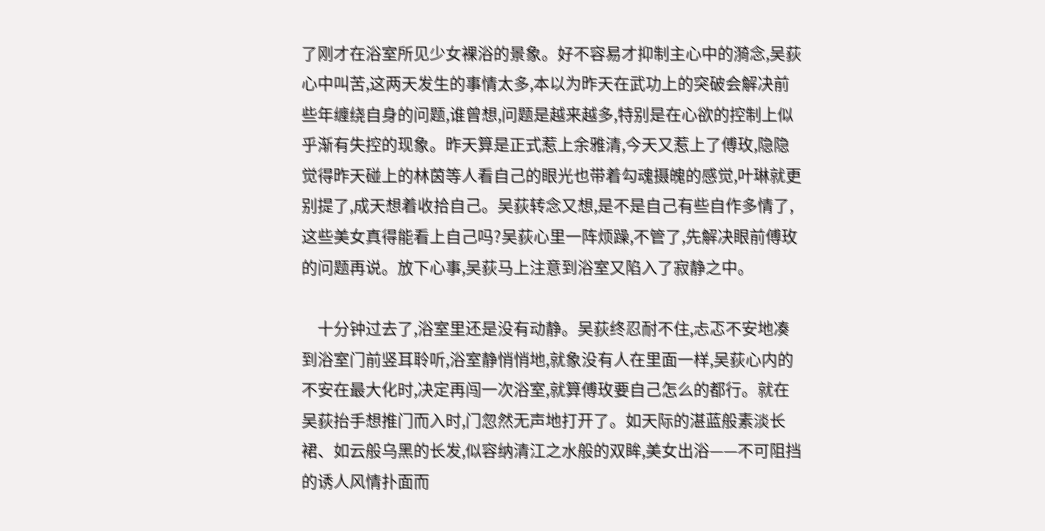了刚才在浴室所见少女裸浴的景象。好不容易才抑制主心中的漪念,吴荻心中叫苦,这两天发生的事情太多,本以为昨天在武功上的突破会解决前些年缠绕自身的问题,谁曾想,问题是越来越多,特别是在心欲的控制上似乎渐有失控的现象。昨天算是正式惹上余雅清,今天又惹上了傅玫,隐隐觉得昨天碰上的林茵等人看自己的眼光也带着勾魂摄魄的感觉,叶琳就更别提了,成天想着收拾自己。吴荻转念又想,是不是自己有些自作多情了,这些美女真得能看上自己吗?吴荻心里一阵烦躁,不管了,先解决眼前傅玫的问题再说。放下心事,吴荻马上注意到浴室又陷入了寂静之中。

    十分钟过去了,浴室里还是没有动静。吴荻终忍耐不住,忐忑不安地凑到浴室门前竖耳聆听,浴室静悄悄地,就象没有人在里面一样,吴荻心内的不安在最大化时,决定再闯一次浴室,就算傅玫要自己怎么的都行。就在吴荻抬手想推门而入时,门忽然无声地打开了。如天际的湛蓝般素淡长裙、如云般乌黑的长发,似容纳清江之水般的双眸,美女出浴——不可阻挡的诱人风情扑面而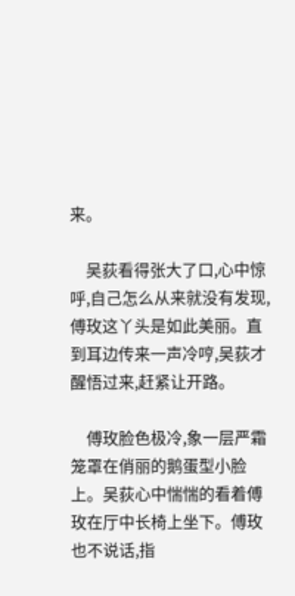来。

    吴荻看得张大了口,心中惊呼,自己怎么从来就没有发现,傅玫这丫头是如此美丽。直到耳边传来一声冷哼,吴荻才醒悟过来,赶紧让开路。

    傅玫脸色极冷,象一层严霜笼罩在俏丽的鹅蛋型小脸上。吴荻心中惴惴的看着傅玫在厅中长椅上坐下。傅玫也不说话,指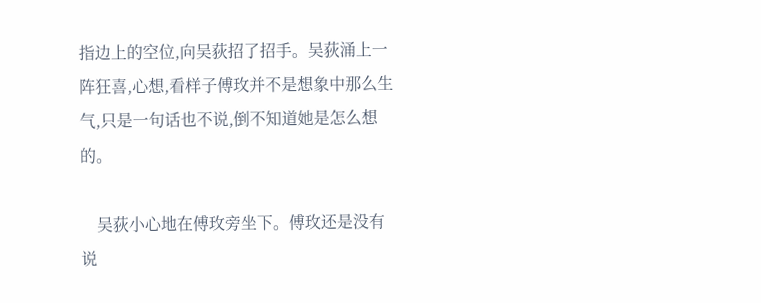指边上的空位,向吴荻招了招手。吴荻涌上一阵狂喜,心想,看样子傅玫并不是想象中那么生气,只是一句话也不说,倒不知道她是怎么想的。

    吴荻小心地在傅玫旁坐下。傅玫还是没有说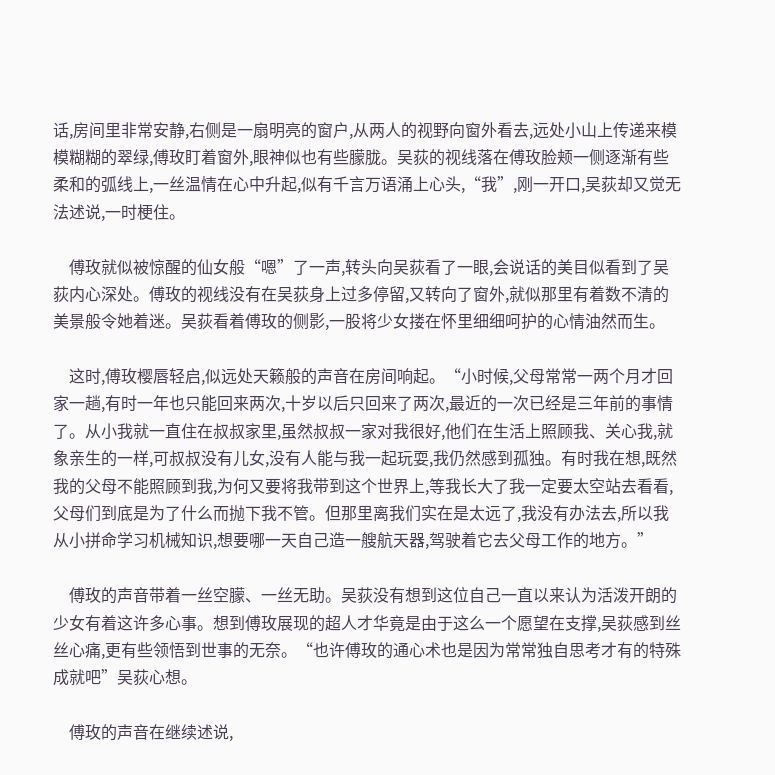话,房间里非常安静,右侧是一扇明亮的窗户,从两人的视野向窗外看去,远处小山上传递来模模糊糊的翠绿,傅玫盯着窗外,眼神似也有些朦胧。吴荻的视线落在傅玫脸颊一侧逐渐有些柔和的弧线上,一丝温情在心中升起,似有千言万语涌上心头,“我”,刚一开口,吴荻却又觉无法述说,一时梗住。

    傅玫就似被惊醒的仙女般“嗯”了一声,转头向吴荻看了一眼,会说话的美目似看到了吴荻内心深处。傅玫的视线没有在吴荻身上过多停留,又转向了窗外,就似那里有着数不清的美景般令她着迷。吴荻看着傅玫的侧影,一股将少女搂在怀里细细呵护的心情油然而生。

    这时,傅玫樱唇轻启,似远处天籁般的声音在房间响起。“小时候,父母常常一两个月才回家一趟,有时一年也只能回来两次,十岁以后只回来了两次,最近的一次已经是三年前的事情了。从小我就一直住在叔叔家里,虽然叔叔一家对我很好,他们在生活上照顾我、关心我,就象亲生的一样,可叔叔没有儿女,没有人能与我一起玩耍,我仍然感到孤独。有时我在想,既然我的父母不能照顾到我,为何又要将我带到这个世界上,等我长大了我一定要太空站去看看,父母们到底是为了什么而抛下我不管。但那里离我们实在是太远了,我没有办法去,所以我从小拼命学习机械知识,想要哪一天自己造一艘航天器,驾驶着它去父母工作的地方。”

    傅玫的声音带着一丝空朦、一丝无助。吴荻没有想到这位自己一直以来认为活泼开朗的少女有着这许多心事。想到傅玫展现的超人才华竟是由于这么一个愿望在支撑,吴荻感到丝丝心痛,更有些领悟到世事的无奈。“也许傅玫的通心术也是因为常常独自思考才有的特殊成就吧”吴荻心想。

    傅玫的声音在继续述说,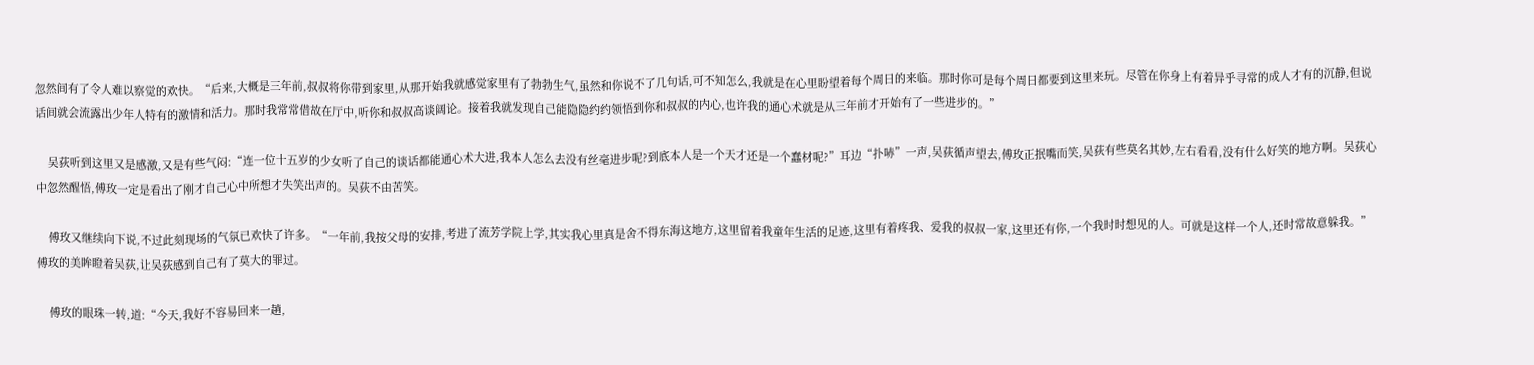忽然间有了令人难以察觉的欢快。“后来,大概是三年前,叔叔将你带到家里,从那开始我就感觉家里有了勃勃生气,虽然和你说不了几句话,可不知怎么,我就是在心里盼望着每个周日的来临。那时你可是每个周日都要到这里来玩。尽管在你身上有着异乎寻常的成人才有的沉静,但说话间就会流露出少年人特有的激情和活力。那时我常常借故在厅中,听你和叔叔高谈阔论。接着我就发现自己能隐隐约约领悟到你和叔叔的内心,也许我的通心术就是从三年前才开始有了一些进步的。”

    吴荻听到这里又是感激,又是有些气闷:“连一位十五岁的少女听了自己的谈话都能通心术大进,我本人怎么去没有丝毫进步呢?到底本人是一个天才还是一个蠢材呢?”耳边“扑哧”一声,吴荻循声望去,傅玫正抿嘴而笑,吴荻有些莫名其妙,左右看看,没有什么好笑的地方啊。吴荻心中忽然醒悟,傅玫一定是看出了刚才自己心中所想才失笑出声的。吴荻不由苦笑。

    傅玫又继续向下说,不过此刻现场的气氛已欢快了许多。“一年前,我按父母的安排,考进了流芳学院上学,其实我心里真是舍不得东海这地方,这里留着我童年生活的足迹,这里有着疼我、爱我的叔叔一家,这里还有你,一个我时时想见的人。可就是这样一个人,还时常故意躲我。”傅玫的美眸瞪着吴荻,让吴荻感到自己有了莫大的罪过。

    傅玫的眼珠一转,道:“今天,我好不容易回来一趟,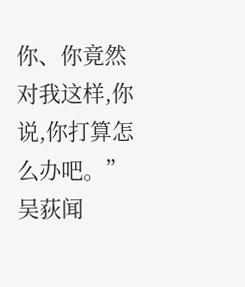你、你竟然对我这样,你说,你打算怎么办吧。”吴荻闻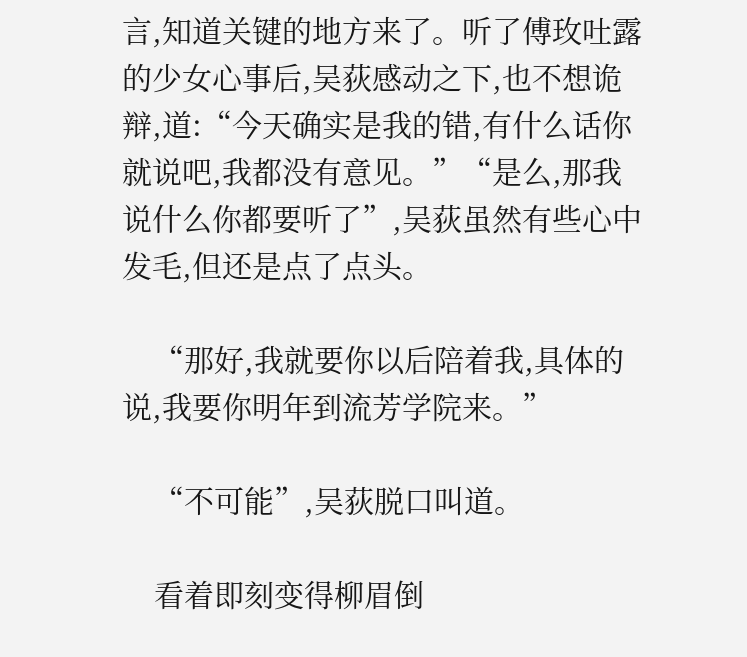言,知道关键的地方来了。听了傅玫吐露的少女心事后,吴荻感动之下,也不想诡辩,道:“今天确实是我的错,有什么话你就说吧,我都没有意见。”“是么,那我说什么你都要听了”,吴荻虽然有些心中发毛,但还是点了点头。

    “那好,我就要你以后陪着我,具体的说,我要你明年到流芳学院来。”

    “不可能”,吴荻脱口叫道。

    看着即刻变得柳眉倒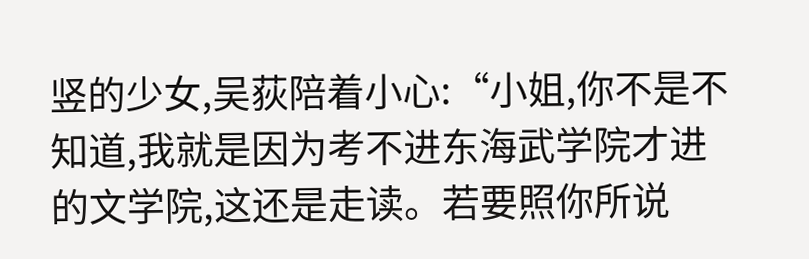竖的少女,吴荻陪着小心:“小姐,你不是不知道,我就是因为考不进东海武学院才进的文学院,这还是走读。若要照你所说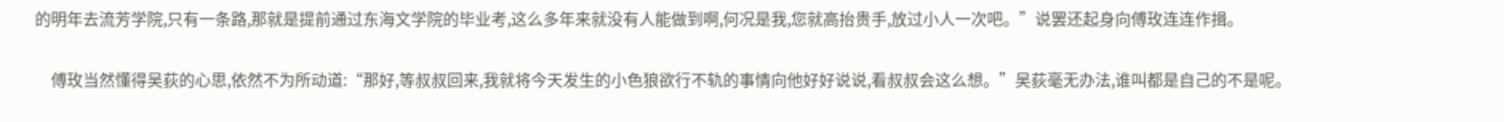的明年去流芳学院,只有一条路,那就是提前通过东海文学院的毕业考,这么多年来就没有人能做到啊,何况是我,您就高抬贵手,放过小人一次吧。”说罢还起身向傅玫连连作揖。

    傅玫当然懂得吴荻的心思,依然不为所动道:“那好,等叔叔回来,我就将今天发生的小色狼欲行不轨的事情向他好好说说,看叔叔会这么想。”吴荻毫无办法,谁叫都是自己的不是呢。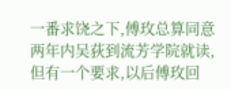一番求饶之下,傅玫总算同意两年内吴荻到流芳学院就读,但有一个要求,以后傅玫回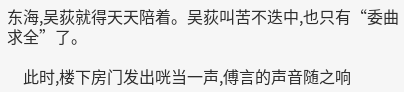东海,吴荻就得天天陪着。吴荻叫苦不迭中,也只有“委曲求全”了。

    此时,楼下房门发出咣当一声,傅言的声音随之响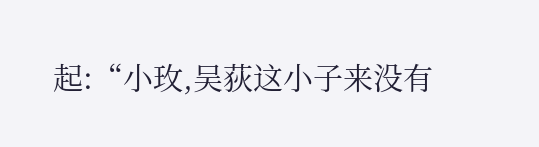起:“小玫,吴荻这小子来没有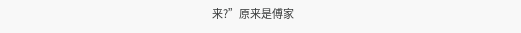来?”原来是傅家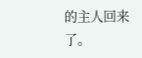的主人回来了。